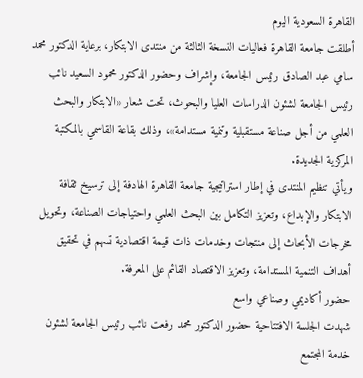القاهرة السعودية اليوم
أطلقت جامعة القاهرة فعاليات النسخة الثالثة من منتدى الابتكار، برعاية الدكتور محمد سامي عبد الصادق رئيس الجامعة، وإشراف وحضور الدكتور محمود السعيد نائب رئيس الجامعة لشئون الدراسات العليا والبحوث، تحت شعار «الابتكار والبحث العلمي من أجل صناعة مستقبلية وتنمية مستدامة»، وذلك بقاعة القاسمي بالمكتبة المركزية الجديدة.
ويأتي تنظيم المنتدى في إطار استراتيجية جامعة القاهرة الهادفة إلى ترسيخ ثقافة الابتكار والإبداع، وتعزيز التكامل بين البحث العلمي واحتياجات الصناعة، وتحويل مخرجات الأبحاث إلى منتجات وخدمات ذات قيمة اقتصادية تسهم في تحقيق أهداف التنمية المستدامة، وتعزيز الاقتصاد القائم على المعرفة.
حضور أكاديمي وصناعي واسع
شهدت الجلسة الافتتاحية حضور الدكتور محمد رفعت نائب رئيس الجامعة لشئون خدمة المجتمع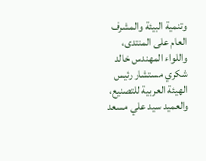وتنمية البيئة والمشرف العام على المنتدى، واللواء المهندس خالد شكري مستشار رئيس الهيئة العربية للتصنيع، والعميد سيد علي مسعد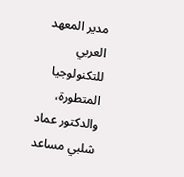مدير المعهد العربي للتكنولوجيا المتطورة، والدكتور عماد شلبي مساعد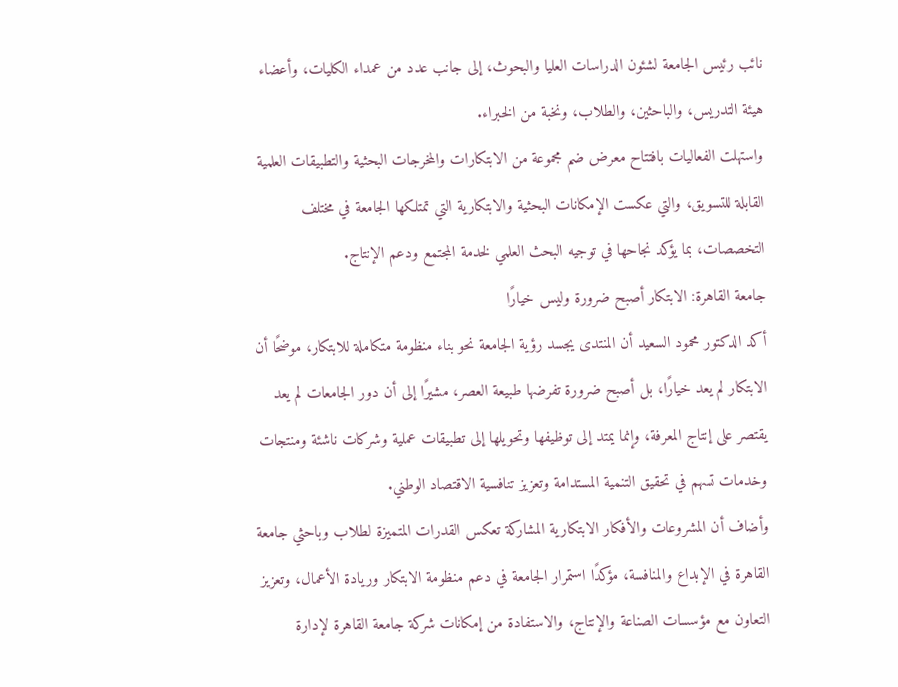نائب رئيس الجامعة لشئون الدراسات العليا والبحوث، إلى جانب عدد من عمداء الكليات، وأعضاء هيئة التدريس، والباحثين، والطلاب، ونخبة من الخبراء.
واستهلت الفعاليات بافتتاح معرض ضم مجموعة من الابتكارات والمخرجات البحثية والتطبيقات العلمية القابلة للتسويق، والتي عكست الإمكانات البحثية والابتكارية التي تمتلكها الجامعة في مختلف التخصصات، بما يؤكد نجاحها في توجيه البحث العلمي لخدمة المجتمع ودعم الإنتاج.
جامعة القاهرة: الابتكار أصبح ضرورة وليس خيارًا
أكد الدكتور محمود السعيد أن المنتدى يجسد رؤية الجامعة نحو بناء منظومة متكاملة للابتكار، موضحًا أن الابتكار لم يعد خيارًا، بل أصبح ضرورة تفرضها طبيعة العصر، مشيرًا إلى أن دور الجامعات لم يعد يقتصر على إنتاج المعرفة، وإنما يمتد إلى توظيفها وتحويلها إلى تطبيقات عملية وشركات ناشئة ومنتجات وخدمات تسهم في تحقيق التنمية المستدامة وتعزيز تنافسية الاقتصاد الوطني.
وأضاف أن المشروعات والأفكار الابتكارية المشاركة تعكس القدرات المتميزة لطلاب وباحثي جامعة القاهرة في الإبداع والمنافسة، مؤكدًا استمرار الجامعة في دعم منظومة الابتكار وريادة الأعمال، وتعزيز التعاون مع مؤسسات الصناعة والإنتاج، والاستفادة من إمكانات شركة جامعة القاهرة لإدارة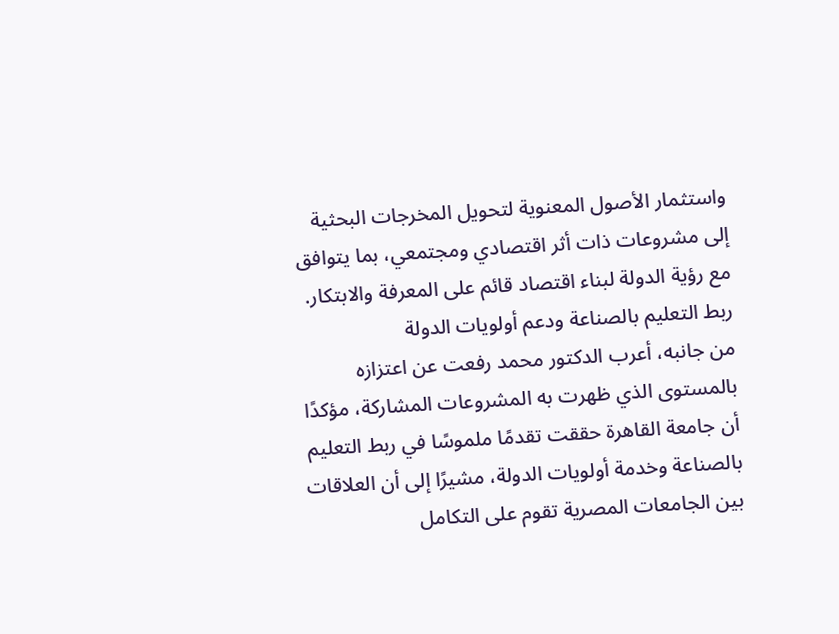واستثمار الأصول المعنوية لتحويل المخرجات البحثية إلى مشروعات ذات أثر اقتصادي ومجتمعي، بما يتوافق مع رؤية الدولة لبناء اقتصاد قائم على المعرفة والابتكار.
ربط التعليم بالصناعة ودعم أولويات الدولة
من جانبه، أعرب الدكتور محمد رفعت عن اعتزازه بالمستوى الذي ظهرت به المشروعات المشاركة، مؤكدًا أن جامعة القاهرة حققت تقدمًا ملموسًا في ربط التعليم بالصناعة وخدمة أولويات الدولة، مشيرًا إلى أن العلاقات بين الجامعات المصرية تقوم على التكامل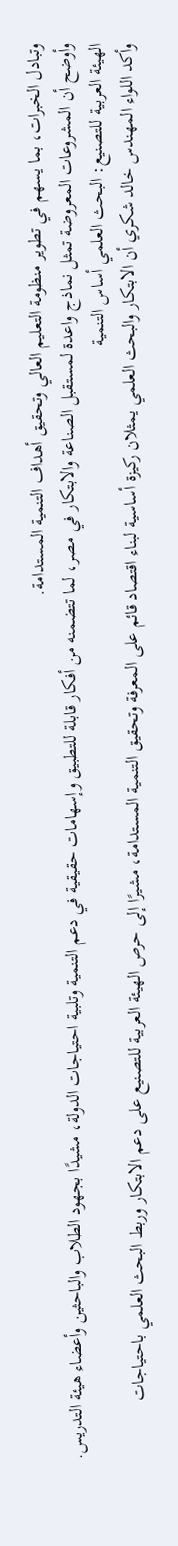وتبادل الخبرات، بما يسهم في تطوير منظومة التعليم العالي وتحقيق أهداف التنمية المستدامة.
وأوضح أن المشروعات المعروضة تمثل نماذج واعدة لمستقبل الصناعة والابتكار في مصر، لما تتضمنه من أفكار قابلة للتطبيق وإسهامات حقيقية في دعم التنمية وتلبية احتياجات الدولة، مشيدًا بجهود الطلاب والباحثين وأعضاء هيئة التدريس.
الهيئة العربية للتصنيع: البحث العلمي أساس التنمية
وأكد اللواء المهندس خالد شكري أن الابتكار والبحث العلمي يمثلان ركيزة أساسية لبناء اقتصاد قائم على المعرفة وتحقيق التنمية المستدامة، مشيرًا إلى حرص الهيئة العربية للتصنيع على دعم الابتكار وربط البحث العلمي باحتياجات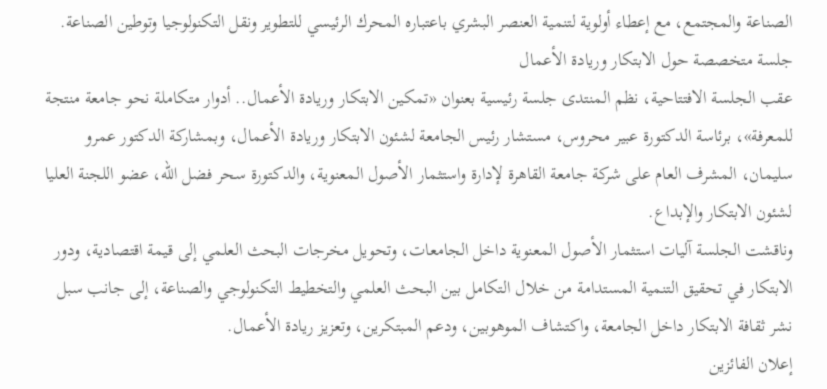الصناعة والمجتمع، مع إعطاء أولوية لتنمية العنصر البشري باعتباره المحرك الرئيسي للتطوير ونقل التكنولوجيا وتوطين الصناعة.
جلسة متخصصة حول الابتكار وريادة الأعمال
عقب الجلسة الافتتاحية، نظم المنتدى جلسة رئيسية بعنوان «تمكين الابتكار وريادة الأعمال.. أدوار متكاملة نحو جامعة منتجة للمعرفة»، برئاسة الدكتورة عبير محروس، مستشار رئيس الجامعة لشئون الابتكار وريادة الأعمال، وبمشاركة الدكتور عمرو سليمان، المشرف العام على شركة جامعة القاهرة لإدارة واستثمار الأصول المعنوية، والدكتورة سحر فضل الله، عضو اللجنة العليا لشئون الابتكار والإبداع.
وناقشت الجلسة آليات استثمار الأصول المعنوية داخل الجامعات، وتحويل مخرجات البحث العلمي إلى قيمة اقتصادية، ودور الابتكار في تحقيق التنمية المستدامة من خلال التكامل بين البحث العلمي والتخطيط التكنولوجي والصناعة، إلى جانب سبل نشر ثقافة الابتكار داخل الجامعة، واكتشاف الموهوبين، ودعم المبتكرين، وتعزيز ريادة الأعمال.
إعلان الفائزين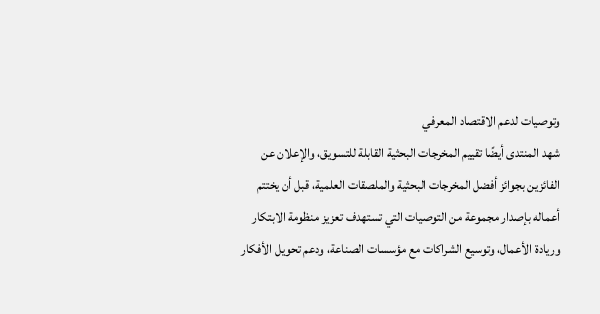وتوصيات لدعم الاقتصاد المعرفي
شهد المنتدى أيضًا تقييم المخرجات البحثية القابلة للتسويق، والإعلان عن الفائزين بجوائز أفضل المخرجات البحثية والملصقات العلمية، قبل أن يختتم أعماله بإصدار مجموعة من التوصيات التي تستهدف تعزيز منظومة الابتكار وريادة الأعمال، وتوسيع الشراكات مع مؤسسات الصناعة، ودعم تحويل الأفكار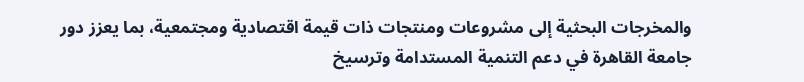والمخرجات البحثية إلى مشروعات ومنتجات ذات قيمة اقتصادية ومجتمعية، بما يعزز دور جامعة القاهرة في دعم التنمية المستدامة وترسيخ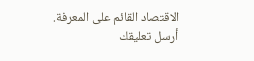الاقتصاد القائم على المعرفة.
أرسل تعليقك